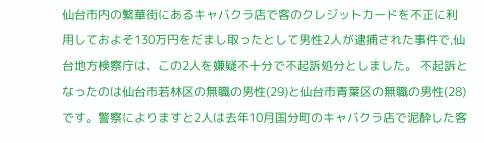仙台市内の繁華街にあるキャバクラ店で客のクレジットカードを不正に利用しておよそ130万円をだまし取ったとして男性2人が逮捕された事件で,仙台地方検察庁は、この2人を嫌疑不十分で不起訴処分としました。 不起訴となったのは仙台市若林区の無職の男性(29)と仙台市青葉区の無職の男性(28)です。警察によりますと2人は去年10月国分町のキャバクラ店で泥酔した客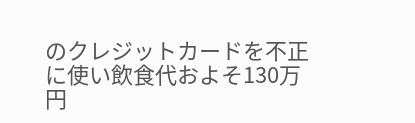のクレジットカードを不正に使い飲食代およそ130万円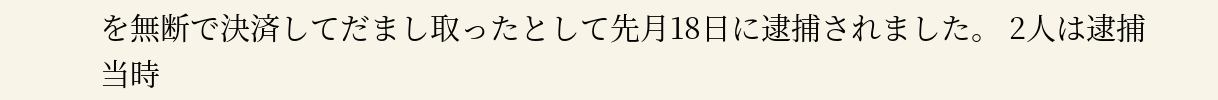を無断で決済してだまし取ったとして先月18日に逮捕されました。 2人は逮捕当時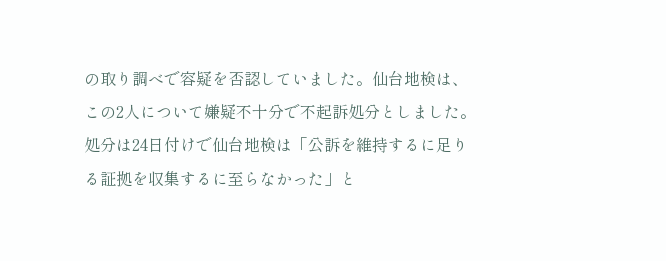の取り調べで容疑を否認していました。仙台地検は、この2人について嫌疑不十分で不起訴処分としました。 処分は24日付けで仙台地検は「公訴を維持するに足りる証拠を収集するに至らなかった」と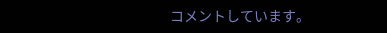コメントしています。